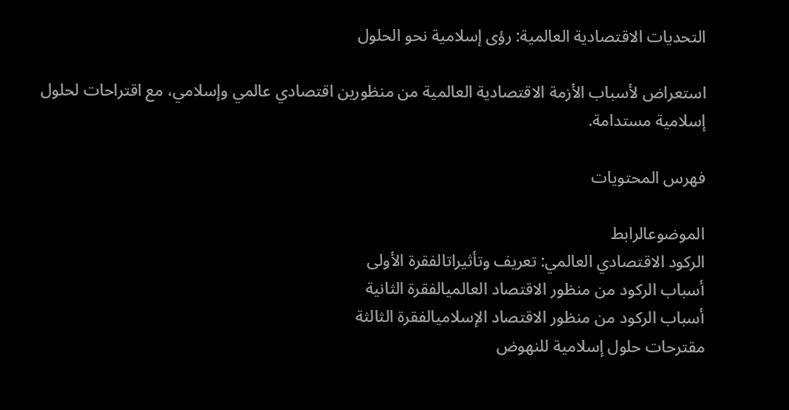التحديات الاقتصادية العالمية: رؤى إسلامية نحو الحلول

استعراض لأسباب الأزمة الاقتصادية العالمية من منظورين اقتصادي عالمي وإسلامي، مع اقتراحات لحلول إسلامية مستدامة.

فهرس المحتويات

الموضوعالرابط
الركود الاقتصادي العالمي: تعريف وتأثيراتالفقرة الأولى
أسباب الركود من منظور الاقتصاد العالميالفقرة الثانية
أسباب الركود من منظور الاقتصاد الإسلاميالفقرة الثالثة
مقترحات حلول إسلامية للنهوض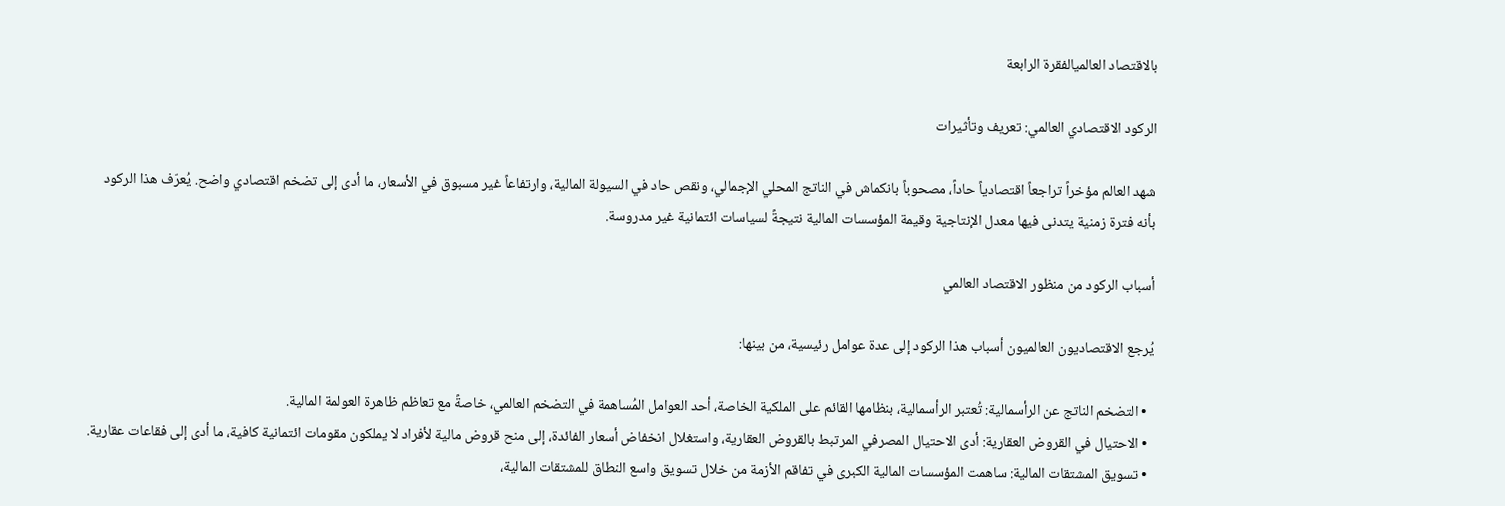بالاقتصاد العالميالفقرة الرابعة

الركود الاقتصادي العالمي: تعريف وتأثيرات

شهد العالم مؤخراً تراجعاً اقتصادياً حاداً، مصحوباً بانكماش في الناتج المحلي الإجمالي، ونقص حاد في السيولة المالية، وارتفاعاً غير مسبوق في الأسعار، ما أدى إلى تضخم اقتصادي واضح. يُعرّف هذا الركود بأنه فترة زمنية يتدنى فيها معدل الإنتاجية وقيمة المؤسسات المالية نتيجةً لسياسات ائتمانية غير مدروسة.

أسباب الركود من منظور الاقتصاد العالمي

يُرجع الاقتصاديون العالميون أسباب هذا الركود إلى عدة عوامل رئيسية، من بينها:

  • التضخم الناتج عن الرأسمالية: تُعتبر الرأسمالية، بنظامها القائم على الملكية الخاصة، أحد العوامل المُساهمة في التضخم العالمي، خاصةً مع تعاظم ظاهرة العولمة المالية.
  • الاحتيال في القروض العقارية: أدى الاحتيال المصرفي المرتبط بالقروض العقارية، واستغلال انخفاض أسعار الفائدة، إلى منح قروض مالية لأفراد لا يملكون مقومات ائتمانية كافية، ما أدى إلى فقاعات عقارية.
  • تسويق المشتقات المالية: ساهمت المؤسسات المالية الكبرى في تفاقم الأزمة من خلال تسويق واسع النطاق للمشتقات المالية،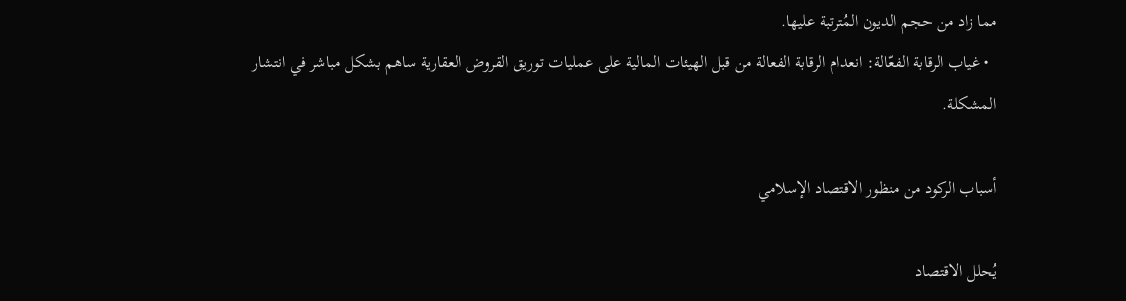مما زاد من حجم الديون المُترتبة عليها.
  • غياب الرقابة الفعّالة: انعدام الرقابة الفعالة من قبل الهيئات المالية على عمليات توريق القروض العقارية ساهم بشكل مباشر في انتشار المشكلة.

أسباب الركود من منظور الاقتصاد الإسلامي

يُحلل الاقتصاد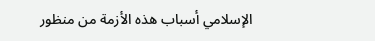الإسلامي أسباب هذه الأزمة من منظور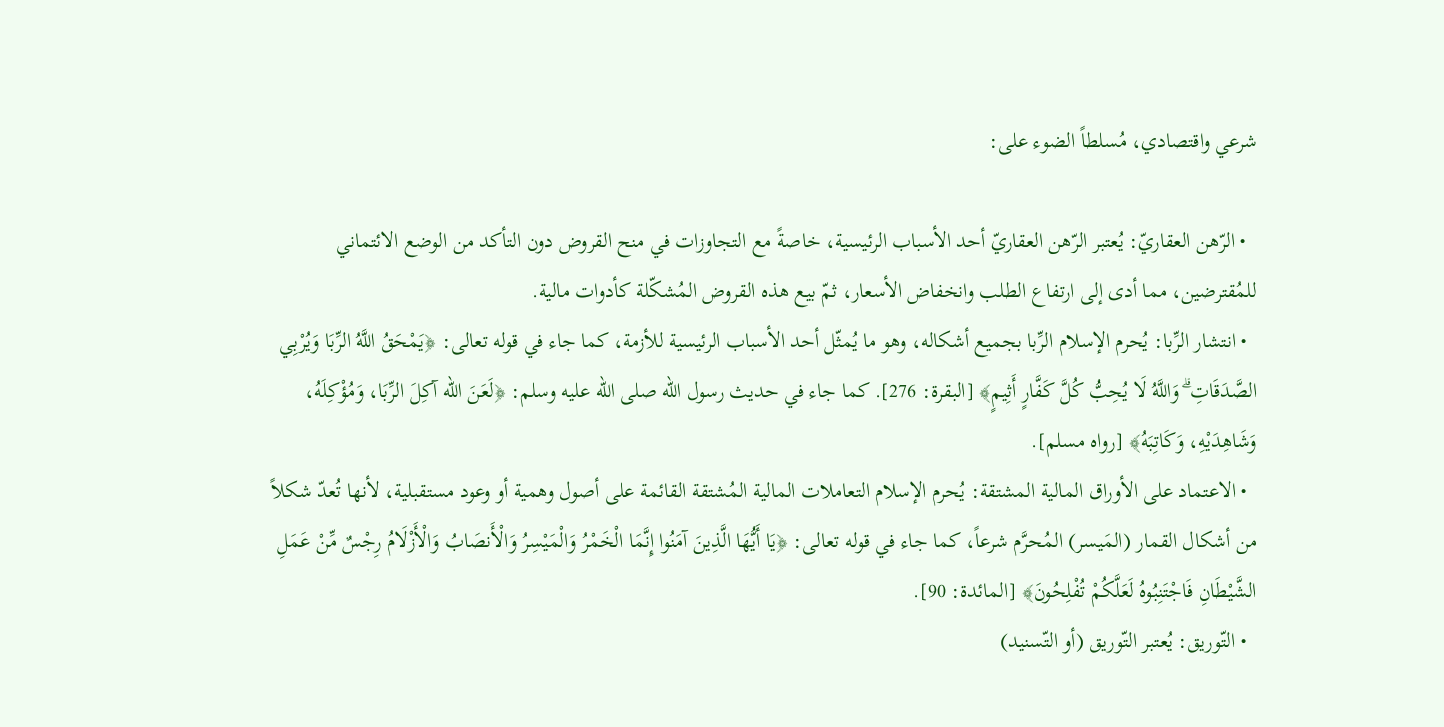شرعي واقتصادي، مُسلطاً الضوء على:

  • الرّهن العقاريّ: يُعتبر الرّهن العقاريّ أحد الأسباب الرئيسية، خاصةً مع التجاوزات في منح القروض دون التأكد من الوضع الائتماني للمُقترضين، مما أدى إلى ارتفاع الطلب وانخفاض الأسعار، ثمّ بيع هذه القروض المُشكّلة كأدوات مالية.
  • انتشار الرِّبا: يُحرم الإسلام الرِّبا بجميع أشكاله، وهو ما يُمثّل أحد الأسباب الرئيسية للأزمة، كما جاء في قوله تعالى: ﴿يَمْحَقُ اللَّهُ الرِّبَا وَيُرْبِي الصَّدَقَاتِ ۗ وَاللَّهُ لَا يُحِبُّ كُلَّ كَفَّارٍ أَثِيمٍ﴾ [البقرة: 276]. كما جاء في حديث رسول الله صلى الله عليه وسلم: ﴿لَعَنَ الله آكِلَ الرِّبَا، وَمُؤْكِلَهُ، وَشَاهِدَيْهِ، وَكَاتِبَهُ﴾ [رواه مسلم].
  • الاعتماد على الأوراق المالية المشتقة: يُحرم الإسلام التعاملات المالية المُشتقة القائمة على أصول وهمية أو وعود مستقبلية، لأنها تُعدّ شكلاً من أشكال القمار (المَيسر) المُحرَّم شرعاً، كما جاء في قوله تعالى: ﴿يَا أَيُّهَا الَّذِينَ آمَنُوا إِنَّمَا الْخَمْرُ وَالْمَيْسِرُ وَالْأَنصَابُ وَالْأَزْلَامُ رِجْسٌ مِّنْ عَمَلِ الشَّيْطَانِ فَاجْتَنِبُوهُ لَعَلَّكُمْ تُفْلِحُونَ﴾ [المائدة: 90].
  • التّوريق: يُعتبر التّوريق (أو التّسنيد)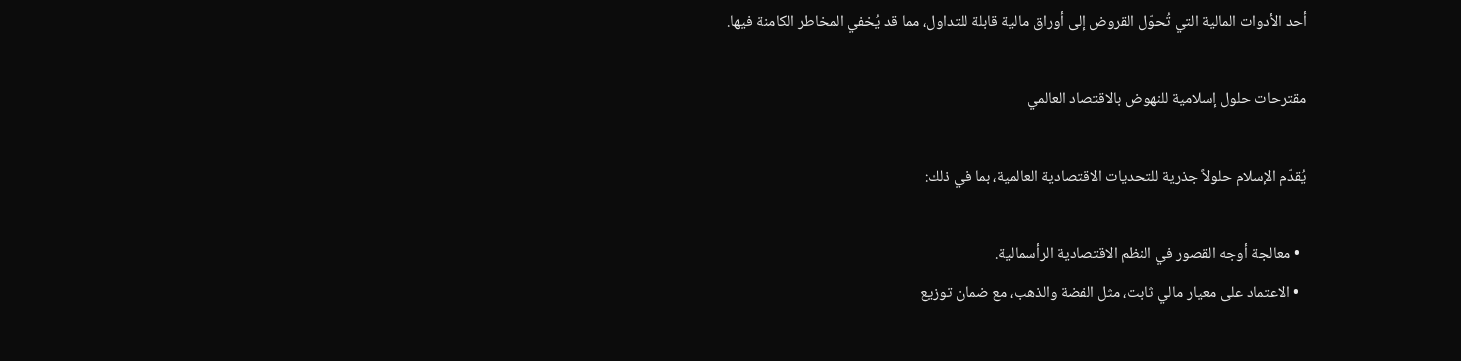أحد الأدوات المالية التي تُحوّل القروض إلى أوراق مالية قابلة للتداول، مما قد يُخفي المخاطر الكامنة فيها.

مقترحات حلول إسلامية للنهوض بالاقتصاد العالمي

يُقدّم الإسلام حلولاً جذرية للتحديات الاقتصادية العالمية، بما في ذلك:

  • معالجة أوجه القصور في النظم الاقتصادية الرأسمالية.
  • الاعتماد على معيار مالي ثابت، مثل الفضة والذهب، مع ضمان توزيع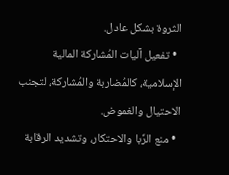الثروة بشكل عادل.
  • تفعيل آليات المُشاركة المالية الإسلامية، كالمُضاربة والمُشاركة، لتجنب الاحتيال والغموض.
  • منع الرِّبا والاحتكار، وتشديد الرقابة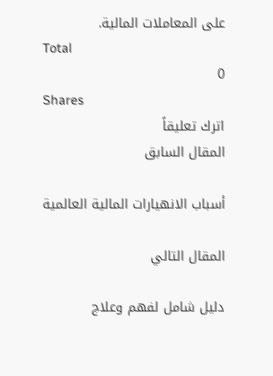على المعاملات المالية.
Total
0
Shares
اترك تعليقاً
المقال السابق

أسباب الانهيارات المالية العالمية

المقال التالي

دليل شامل لفهم وعلاج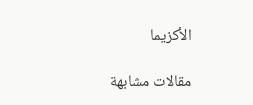الأكزيما

مقالات مشابهة